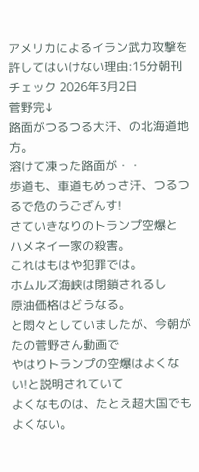アメリカによるイラン武力攻撃を許してはいけない理由:15分朝刊チェック 2026年3月2日
菅野完↓
路面がつるつる大汗、の北海道地方。
溶けて凍った路面が・・
歩道も、車道もめっさ汗、つるつるで危のうござんす!
さていきなりのトランプ空爆と
ハメネイ一家の殺害。
これはもはや犯罪では。
ホムルズ海峡は閉鎖されるし
原油価格はどうなる。
と悶々としていましたが、今朝がたの菅野さん動画で
やはりトランプの空爆はよくない!と説明されていて
よくなものは、たとえ超大国でもよくない。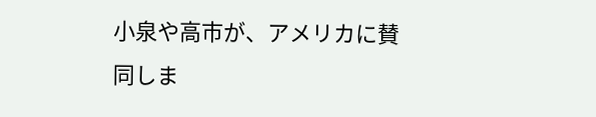小泉や高市が、アメリカに賛同しま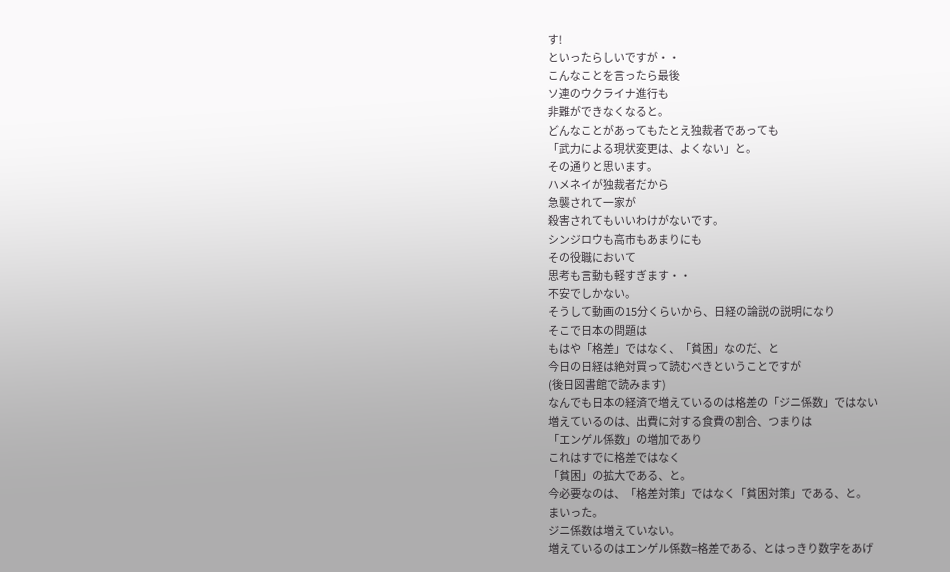す!
といったらしいですが・・
こんなことを言ったら最後
ソ連のウクライナ進行も
非難ができなくなると。
どんなことがあってもたとえ独裁者であっても
「武力による現状変更は、よくない」と。
その通りと思います。
ハメネイが独裁者だから
急襲されて一家が
殺害されてもいいわけがないです。
シンジロウも高市もあまりにも
その役職において
思考も言動も軽すぎます・・
不安でしかない。
そうして動画の15分くらいから、日経の論説の説明になり
そこで日本の問題は
もはや「格差」ではなく、「貧困」なのだ、と
今日の日経は絶対買って読むべきということですが
(後日図書館で読みます)
なんでも日本の経済で増えているのは格差の「ジニ係数」ではない
増えているのは、出費に対する食費の割合、つまりは
「エンゲル係数」の増加であり
これはすでに格差ではなく
「貧困」の拡大である、と。
今必要なのは、「格差対策」ではなく「貧困対策」である、と。
まいった。
ジニ係数は増えていない。
増えているのはエンゲル係数=格差である、とはっきり数字をあげ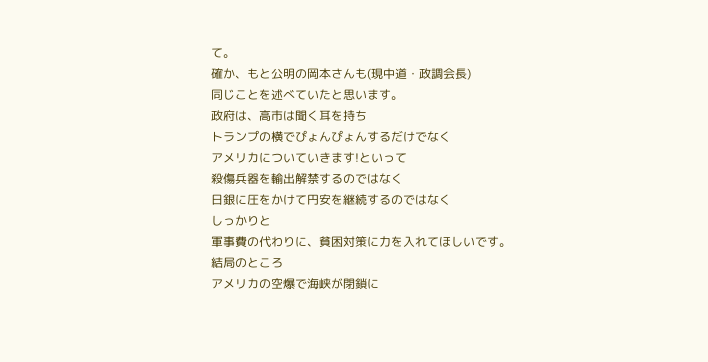て。
確か、もと公明の岡本さんも(現中道・政調会長)
同じことを述べていたと思います。
政府は、高市は聞く耳を持ち
トランプの横でぴょんぴょんするだけでなく
アメリカについていきます!といって
殺傷兵器を輸出解禁するのではなく
日銀に圧をかけて円安を継続するのではなく
しっかりと
軍事費の代わりに、貧困対策に力を入れてほしいです。
結局のところ
アメリカの空爆で海峡が閉鎖に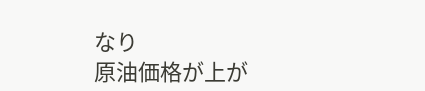なり
原油価格が上が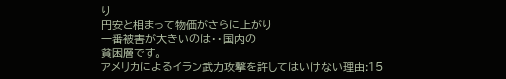り
円安と相まって物価がさらに上がり
一番被害が大きいのは・・国内の
貧困層です。
アメリカによるイラン武力攻撃を許してはいけない理由:15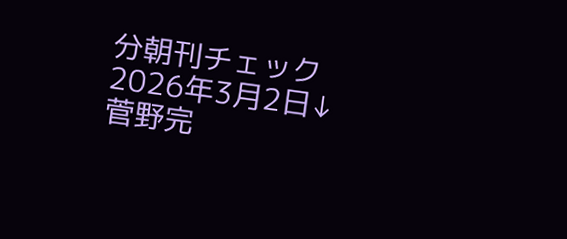分朝刊チェック
2026年3月2日↓菅野完